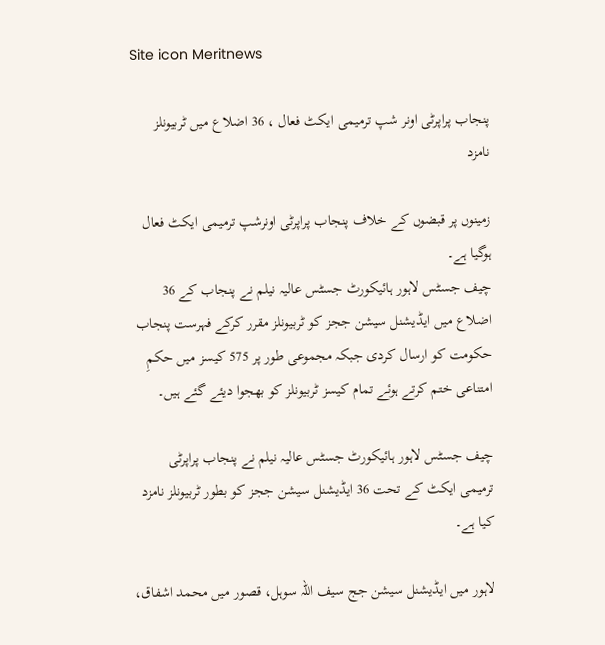Site icon Meritnews

پنجاب پراپرٹی اونر شپ ترمیمی ایکٹ فعال ، 36 اضلاع میں ٹربیونلز نامزد

زمینوں پر قبضوں کے خلاف پنجاب پراپرٹی اونرشپ ترمیمی ایکٹ فعال ہوگیا ہے۔
چیف جسٹس لاہور ہائیکورٹ جسٹس عالیہ نیلم نے پنجاب کے 36 اضلاع میں ایڈیشنل سیشن ججز کو ٹربیونلز مقرر کرکے فہرست پنجاب حکومت کو ارسال کردی جبکہ مجموعی طور پر 575 کیسز میں حکمِ امتناعی ختم کرتے ہوئے تمام کیسز ٹربیونلز کو بھجوا دیئے گئے ہیں۔

چیف جسٹس لاہور ہائیکورٹ جسٹس عالیہ نیلم نے پنجاب پراپرٹی ترمیمی ایکٹ کے تحت 36 ایڈیشنل سیشن ججز کو بطور ٹربیونلز نامزد کیا ہے۔

لاہور میں ایڈیشنل سیشن جج سیف اللہ سوہل، قصور میں محمد اشفاق،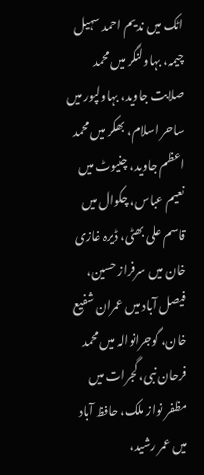اٹک میں ندیم احمد سہیل چیمہ، بہاولنگر میں محمد صلابت جاوید، بہاولپور میں ساحر اسلام، بھکر میں محمد اعظم جاوید، چنیوٹ میں نعیم عباس، چکوال میں قاسم علی بھٹی، ڈیرہ غازی خان میں سرفراز حسین، فیصل آباد میں عمران شفیع خان، گوجرانوالہ میں محمد فرحان نبی، گجرات میں مظفر نواز ملک، حافظ آباد میں عمر رشید،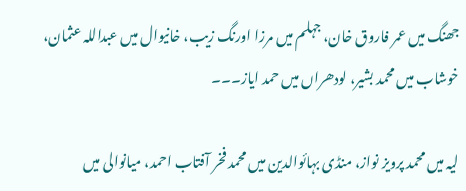جھنگ میں عمر فاروق خان، جہلم میں مرزا اورنگ زیب، خانیوال میں عبداللہ عثمان، خوشاب میں محمد بشیر، لودھراں میں حمد ایاز۔۔۔

لیہ میں محمد پرویز نواز، منڈی بہائوالدین میں محمد فخر آفتاب احمد، میانوالی میں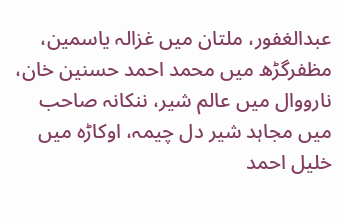عبدالغفور، ملتان میں غزالہ یاسمین، مظفرگڑھ میں محمد احمد حسنین خان، نارووال میں عالم شیر، ننکانہ صاحب میں مجاہد شیر دل چیمہ، اوکاڑہ میں خلیل احمد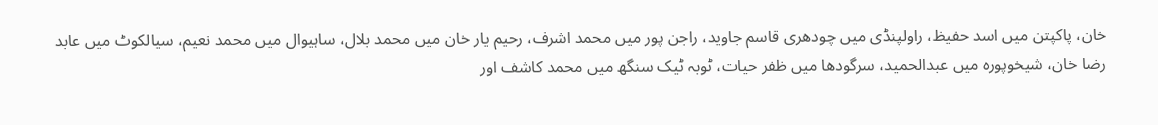خان، پاکپتن میں اسد حفیظ، راولپنڈی میں چودھری قاسم جاوید، راجن پور میں محمد اشرف، رحیم یار خان میں محمد بلال، ساہیوال میں محمد نعیم، سیالکوٹ میں عابد رضا خان، شیخوپورہ میں عبدالحمید، سرگودھا میں ظفر حیات، ٹوبہ ٹیک سنگھ میں محمد کاشف اور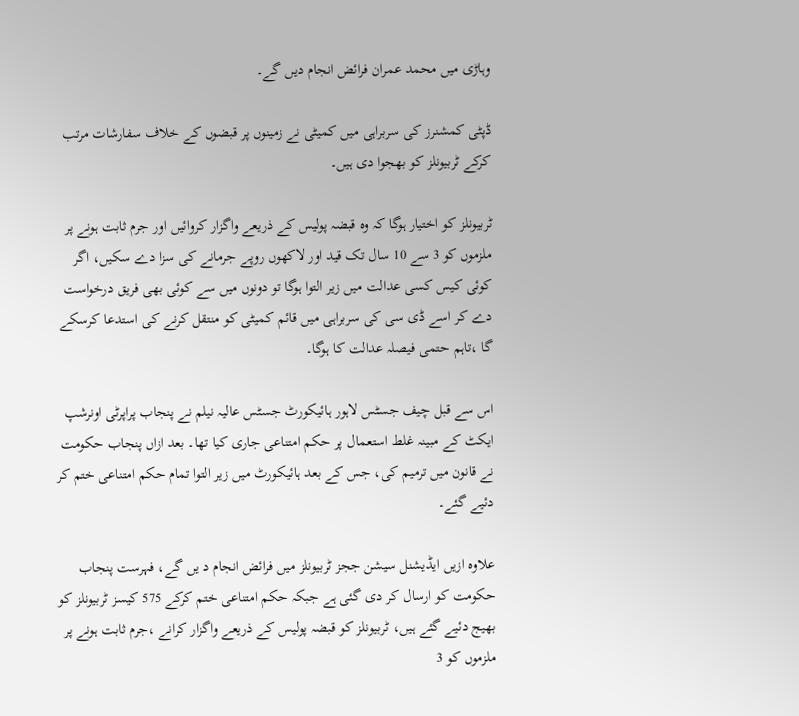وہاڑی میں محمد عمران فرائض انجام دیں گے۔

ڈپٹی کمشنرز کی سربراہی میں کمیٹی نے زمینوں پر قبضوں کے خلاف سفارشات مرتب کرکے ٹربیونلز کو بھجوا دی ہیں۔

ٹربیونلز کو اختیار ہوگا کہ وہ قبضہ پولیس کے ذریعے واگزار کروائیں اور جرم ثابت ہونے پر ملزموں کو 3 سے 10 سال تک قید اور لاکھوں روپے جرمانے کی سزا دے سکیں، اگر کوئی کیس کسی عدالت میں زیر التوا ہوگا تو دونوں میں سے کوئی بھی فریق درخواست دے کر اسے ڈی سی کی سربراہی میں قائم کمیٹی کو منتقل کرنے کی استدعا کرسکے گا ،تاہم حتمی فیصلہ عدالت کا ہوگا۔

اس سے قبل چیف جسٹس لاہور ہائیکورٹ جسٹس عالیہ نیلم نے پنجاب پراپرٹی اونرشپ ایکٹ کے مبینہ غلط استعمال پر حکم امتناعی جاری کیا تھا۔ بعد ازاں پنجاب حکومت نے قانون میں ترمیم کی، جس کے بعد ہائیکورٹ میں زیر التوا تمام حکم امتناعی ختم کر دئیے گئے۔

علاوہ ازیں ایڈیشنل سیشن ججز ٹربیونلز میں فرائض انجام د یں گے، فہرست پنجاب حکومت کو ارسال کر دی گئی ہے جبکہ حکم امتناعی ختم کرکے 575 کیسز ٹربیونلز کو بھیج دئیے گئے ہیں، ٹربیونلز کو قبضہ پولیس کے ذریعے واگزار کرانے ،جرم ثابت ہونے پر ملزموں کو 3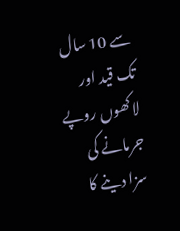سے 10 سال تک قید اور لاکھوں روپے جرمانے کی سزا دینے کا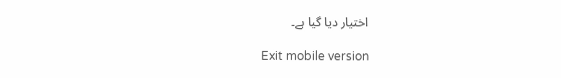اختیار دیا گیا ہے۔

Exit mobile version